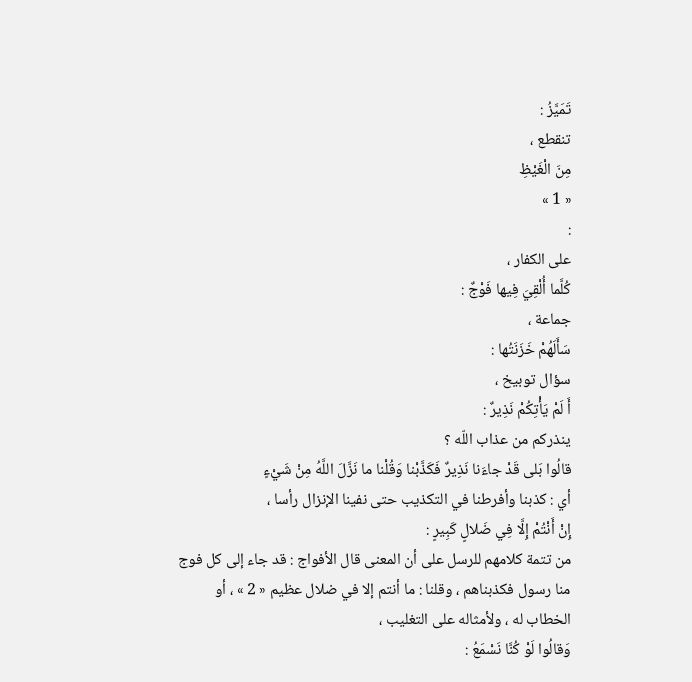تَمَيَّزُ :
تنقطع ،
مِنَ الْغَيْظِ
« 1 »
:
على الكفار ،
كُلَّما أُلْقِيَ فِيها فَوْجٌ :
جماعة ،
سَأَلَهُمْ خَزَنَتُها :
سؤال توبيخ ،
أَ لَمْ يَأْتِكُمْ نَذِيرٌ :
ينذركم من عذاب اللّه ؟
قالُوا بَلى قَدْ جاءَنا نَذِيرٌ فَكَذَّبْنا وَقُلْنا ما نَزَّلَ اللَّهُ مِنْ شَيْءٍ
أي : كذبنا وأفرطنا في التكذيب حتى نفينا الإنزال رأسا ،
إِنْ أَنْتُمْ إِلَّا فِي ضَلالٍ كَبِيرٍ :
من تتمة كلامهم للرسل على أن المعنى قال الأفواج : قد جاء إلى كل فوج منا رسول فكذبناهم ، وقلنا : ما أنتم إلا في ضلال عظيم « 2 » ، أو الخطاب له ، ولأمثاله على التغليب ،
وَقالُوا لَوْ كُنَّا نَسْمَعُ :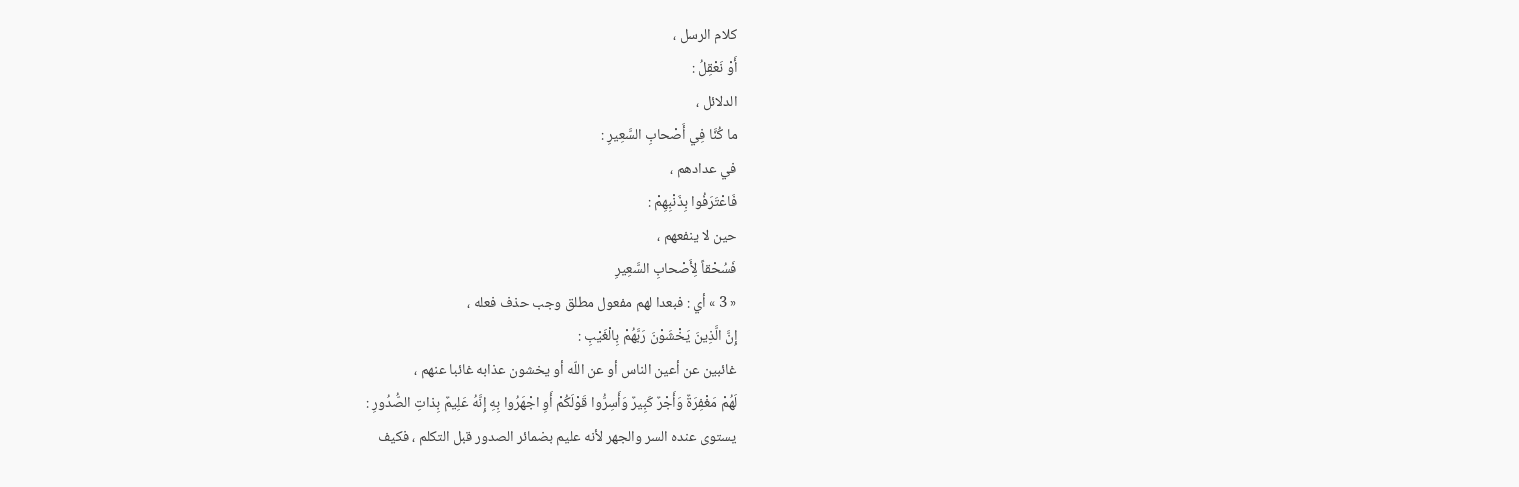كلام الرسل ،
أَوْ نَعْقِلُ :
الدلائل ،
ما كُنَّا فِي أَصْحابِ السَّعِيرِ :
في عدادهم ،
فَاعْتَرَفُوا بِذَنْبِهِمْ :
حين لا ينفعهم ،
فَسُحْقاً لِأَصْحابِ السَّعِيرِ
« 3 » أي : فبعدا لهم مفعول مطلق وجب حذف فعله ،
إِنَّ الَّذِينَ يَخْشَوْنَ رَبَّهُمْ بِالْغَيْبِ :
غائبين عن أعين الناس أو عن اللّه أو يخشون عذابه غائبا عنهم ،
لَهُمْ مَغْفِرَةٌ وَأَجْرٌ كَبِيرٌ وَأَسِرُّوا قَوْلَكُمْ أَوِ اجْهَرُوا بِهِ إِنَّهُ عَلِيمٌ بِذاتِ الصُّدُورِ :
يستوى عنده السر والجهر لأنه عليم بضمائر الصدور قبل التكلم ، فكيف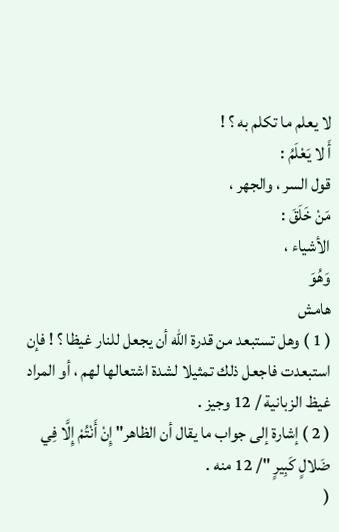لا يعلم ما تكلم به ؟ !
أَ لا يَعْلَمُ :
قول السر ، والجهر ،
مَنْ خَلَقَ :
الأشياء ،
وَهُوَ
هامش
( 1 ) وهل تستبعد من قدرة اللّه أن يجعل للنار غيظا ؟ ! فإن استبعدت فاجعل ذلك تمثيلا لشدة اشتعالها لهم ، أو المراد غيظ الزبانية / 12 وجيز .
( 2 ) إشارة إلى جواب ما يقال أن الظاهر" إِنْ أَنْتُمْ إِلَّا فِي ضَلالٍ كَبِيرٍ "/ 12 منه .
(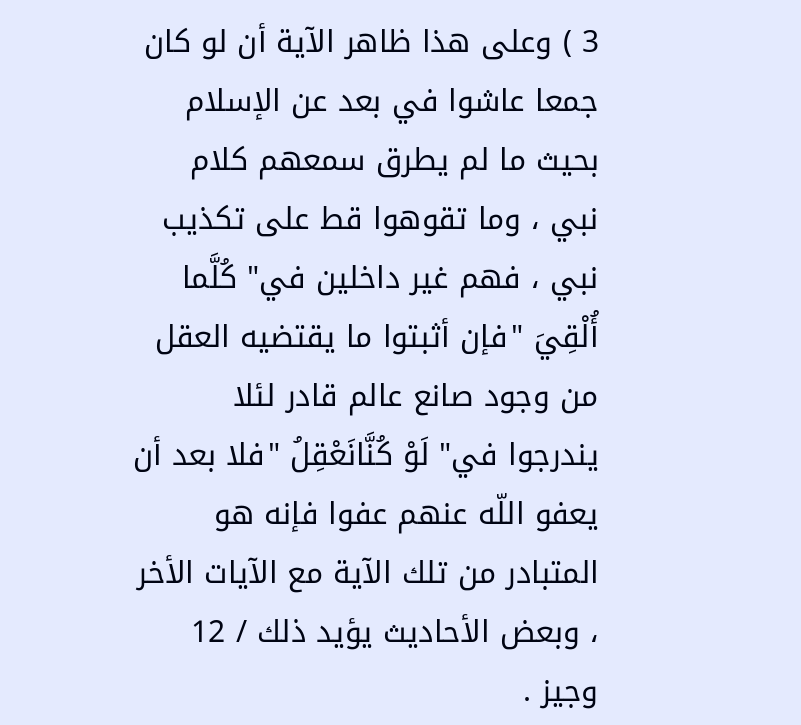3 ) وعلى هذا ظاهر الآية أن لو كان جمعا عاشوا في بعد عن الإسلام بحيث ما لم يطرق سمعهم كلام نبي ، وما تقوهوا قط على تكذيب نبي ، فهم غير داخلين في" كُلَّما أُلْقِيَ "فإن أثبتوا ما يقتضيه العقل من وجود صانع عالم قادر لئلا يندرجوا في" لَوْ كُنَّانَعْقِلُ "فلا بعد أن يعفو اللّه عنهم عفوا فإنه هو المتبادر من تلك الآية مع الآيات الأخر ، وبعض الأحاديث يؤيد ذلك / 12 وجيز .